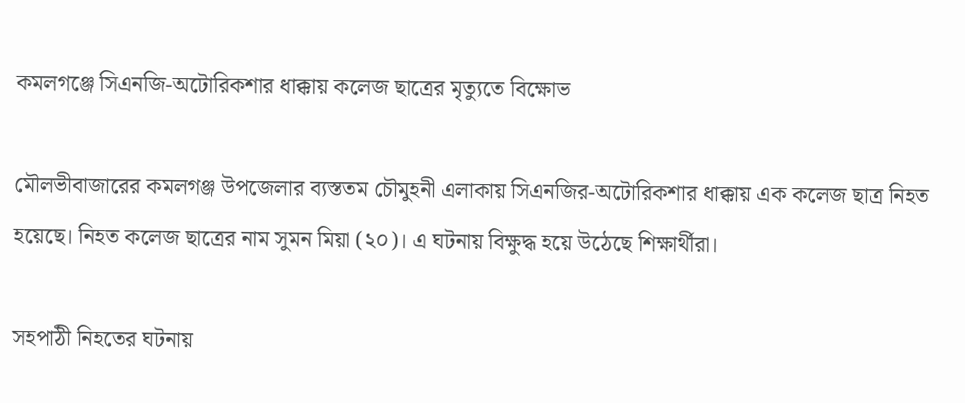কমলগঞ্জে সিএনজি-অটোরিকশার ধাক্কায় কলেজ ছাত্রের মৃত্যুতে বিক্ষোভ

মৌলভীবাজারের কমলগঞ্জ উপজেলার ব্যস্ততম চৌমুহনী এলাকায় সিএনজির-অটোরিকশার ধাক্কায় এক কলেজ ছাত্র নিহত হয়েছে। নিহত কলেজ ছাত্রের নাম সুমন মিয়া (২০)। এ ঘটনায় বিক্ষুদ্ধ হয়ে উঠেছে শিক্ষার্থীরা।

সহপাঠী নিহতের ঘটনায়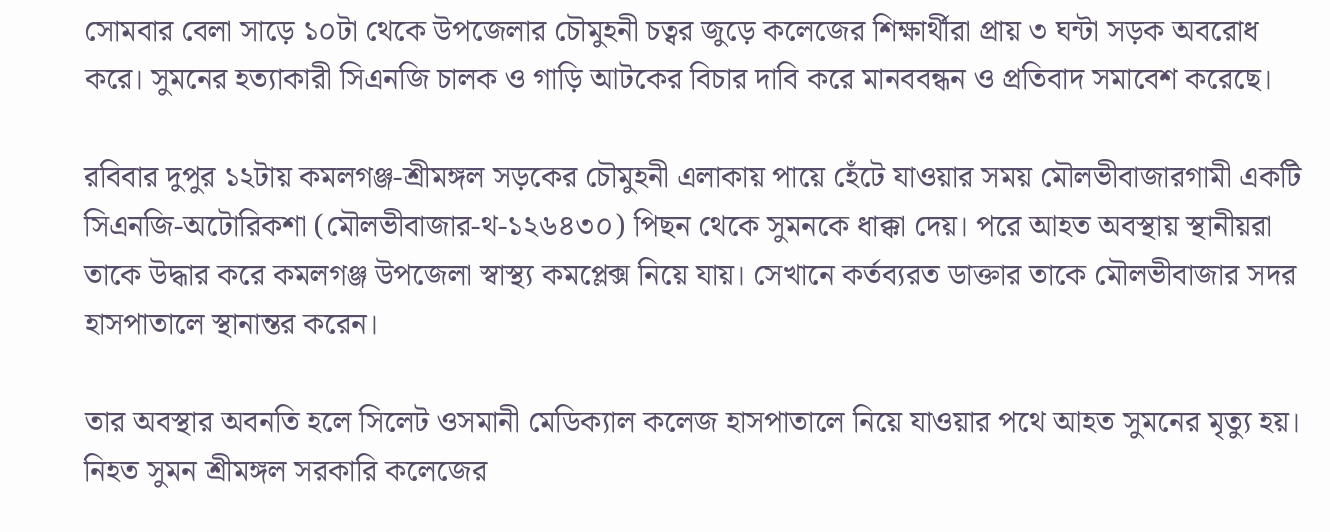সোমবার বেলা সাড়ে ১০টা থেকে উপজেলার চৌমুহনী চত্বর জুড়ে কলেজের শিক্ষার্থীরা প্রায় ৩ ঘন্টা সড়ক অবরোধ করে। সুমনের হত্যাকারী সিএনজি চালক ও গাড়ি আটকের বিচার দাবি করে মানববন্ধন ও প্রতিবাদ সমাবেশ করেছে।

রবিবার দুপুর ১২টায় কমলগঞ্জ-শ্রীমঙ্গল সড়কের চৌমুহনী এলাকায় পায়ে হেঁটে যাওয়ার সময় মৌলভীবাজারগামী একটি সিএনজি-অটোরিকশা (মৌলভীবাজার-থ-১২৬৪৩০) পিছন থেকে সুমনকে ধাক্কা দেয়। পরে আহত অবস্থায় স্থানীয়রা তাকে উদ্ধার করে কমলগঞ্জ উপজেলা স্বাস্থ্য কমপ্লেক্স নিয়ে যায়। সেখানে কর্তব্যরত ডাক্তার তাকে মৌলভীবাজার সদর হাসপাতালে স্থানান্তর করেন।

তার অবস্থার অবনতি হলে সিলেট ওসমানী মেডিক্যাল কলেজ হাসপাতালে নিয়ে যাওয়ার পথে আহত সুমনের মৃত্যু হয়। নিহত সুমন শ্রীমঙ্গল সরকারি কলেজের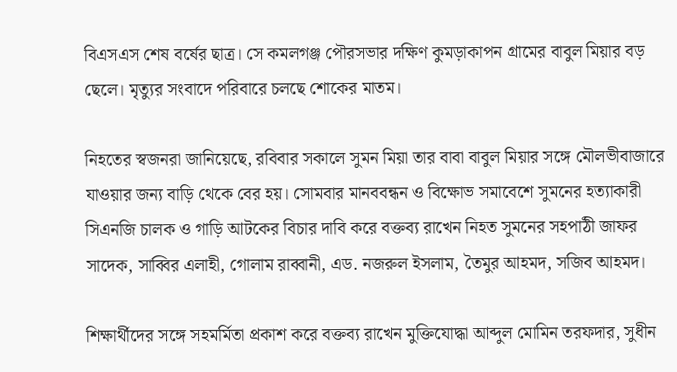বিএসএস শেষ বর্ষের ছাত্র। সে কমলগঞ্জ পৌরসভার দক্ষিণ কুমড়াকাপন গ্রামের বাবুল মিয়ার বড় ছেলে। মৃত্যুর সংবাদে পরিবারে চলছে শোকের মাতম।

নিহতের স্বজনরা জানিয়েছে, রবিবার সকালে সুমন মিয়া তার বাবা বাবুল মিয়ার সঙ্গে মৌলভীবাজারে যাওয়ার জন্য বাড়ি থেকে বের হয়। সোমবার মানববন্ধন ও বিক্ষোভ সমাবেশে সুমনের হত্যাকারী সিএনজি চালক ও গাড়ি আটকের বিচার দাবি করে বক্তব্য রাখেন নিহত সুমনের সহপাঠী জাফর সাদেক, সাব্বির এলাহী, গোলাম রাব্বানী, এড. নজরুল ইসলাম, তৈমুর আহমদ, সজিব আহমদ।

শিক্ষার্থীদের সঙ্গে সহমর্মিতা প্রকাশ করে বক্তব্য রাখেন মুক্তিযোদ্ধা আব্দুল মোমিন তরফদার, সুধীন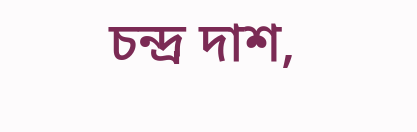চন্দ্র দাশ,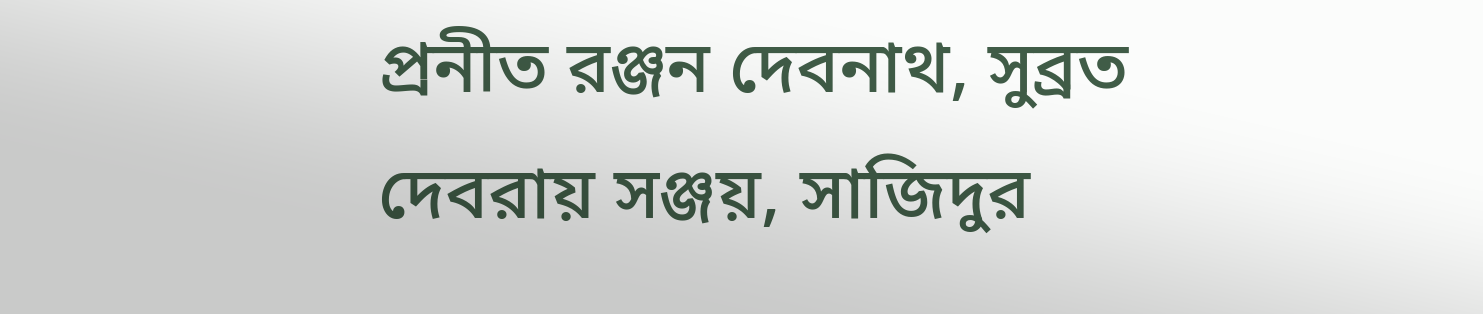প্রনীত রঞ্জন দেবনাথ, সুব্রত দেবরায় সঞ্জয়, সাজিদুর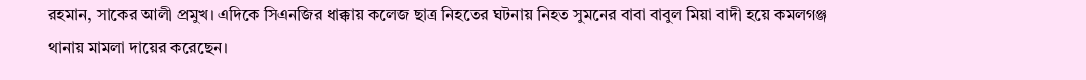রহমান, সাকের আলী প্রমুখ। এদিকে সিএনজির ধাক্কায় কলেজ ছাত্র নিহতের ঘটনায় নিহত সুমনের বাবা বাবুল মিয়া বাদী হয়ে কমলগঞ্জ থানায় মামলা দায়ের করেছেন।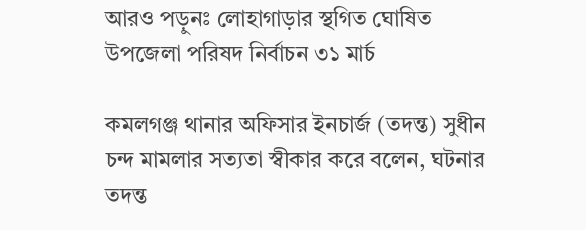আরও পড়ুনঃ লোহাগাড়ার স্থগিত ঘোষিত উপজেলা পরিষদ নির্বাচন ৩১ মার্চ

কমলগঞ্জ থানার অফিসার ইনচার্জ (তদন্ত) সুধীন চন্দ মামলার সত্যতা স্বীকার করে বলেন, ঘটনার তদন্ত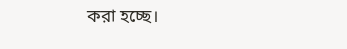করা হচ্ছে।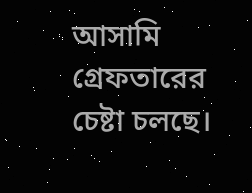আসামি গ্রেফতারের চেষ্টা চলছে।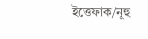ইত্তেফাক/নূহু